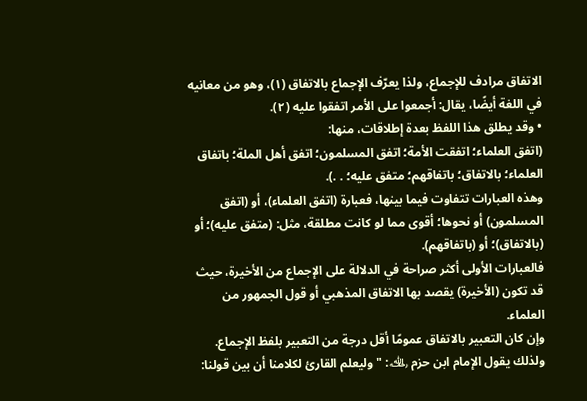الاتفاق مرادف للإجماع، ولذا يعرّف الإجماع بالاتفاق (١)، وهو من معانيه في اللغة أيضًا، يقال: أجمعوا على الأمر اتفقوا عليه (٢).
• وقد يطلق هذا اللفظ بعدة إطلاقات، منها:
(اتفق العلماء؛ اتفقت الأمة؛ اتفق المسلمون؛ اتفق أهل الملة؛ باتفاق العلماء؛ بالاتفاق؛ باتفاقهم؛ متفق عليه؛ . .).
وهذه العبارات تتفاوت فيما بينها، فعبارة (اتفق العلماء)، أو (اتفق المسلمون) أو نحوها؛ أقوى مما لو كانت مطلقة، مثل: (متفق عليه)؛ أو (بالاتفاق)؛ أو (باتفاقهم).
فالعبارات الأولى أكثر صراحة في الدلالة على الإجماع من الأخيرة، حيث قد تكون (الأخيرة) يقصد بها الاتفاق المذهبي أو قول الجمهور من العلماء.
وإن كان التعبير بالاتفاق عمومًا أقل درجة من التعبير بلفظ الإجماع.
ولذلك يقول الإمام ابن حزم ﵀: "وليعلم القارئ لكلامنا أن بين قولنا: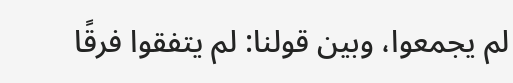لم يجمعوا، وبين قولنا: لم يتفقوا فرقًا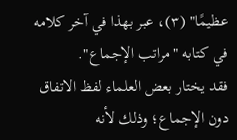عظيمًا" (٣)، عبر بهذا في آخر كلامه في كتابه "مراتب الإجماع".
فقد يختار بعض العلماء لفظ الاتفاق دون الإجماع؛ وذلك لأنه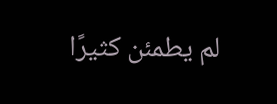لم يطمئن كثيرًا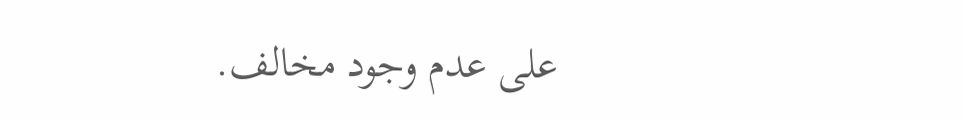على عدم وجود مخالف.